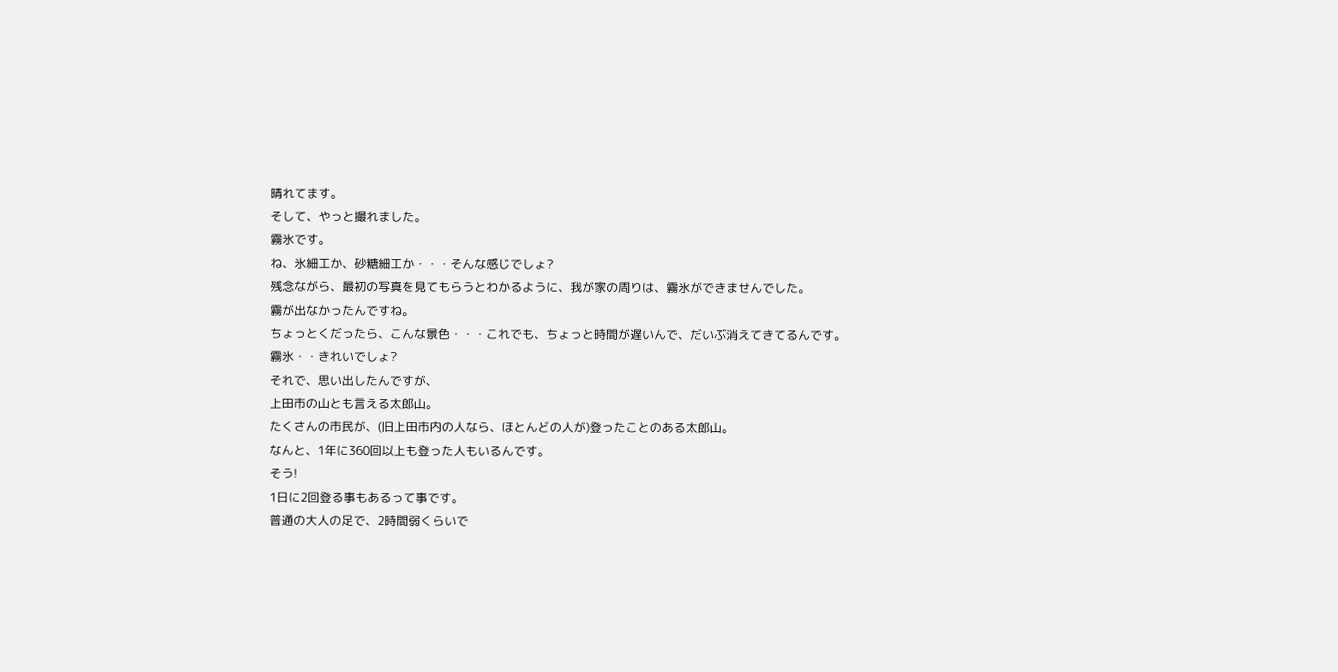晴れてます。
そして、やっと撮れました。
霧氷です。
ね、氷細工か、砂糖細工か・・・そんな感じでしょ?
残念ながら、最初の写真を見てもらうとわかるように、我が家の周りは、霧氷ができませんでした。
霧が出なかったんですね。
ちょっとくだったら、こんな景色・・・これでも、ちょっと時間が遅いんで、だいぶ消えてきてるんです。
霧氷・・きれいでしょ?
それで、思い出したんですが、
上田市の山とも言える太郎山。
たくさんの市民が、(旧上田市内の人なら、ほとんどの人が)登ったことのある太郎山。
なんと、1年に360回以上も登った人もいるんです。
そう!
1日に2回登る事もあるって事です。
普通の大人の足で、2時間弱くらいで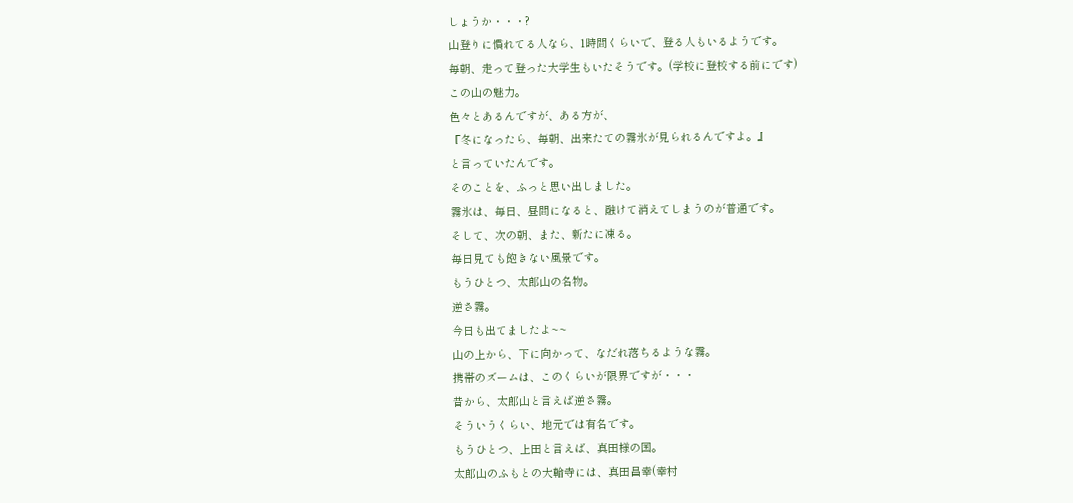しょうか・・・?
山登りに慣れてる人なら、1時間くらいで、登る人もいるようです。
毎朝、走って登った大学生もいたそうです。(学校に登校する前にです)
この山の魅力。
色々とあるんですが、ある方が、
『冬になったら、毎朝、出来たての霧氷が見られるんですよ。』
と言っていたんです。
そのことを、ふっと思い出しました。
霧氷は、毎日、昼間になると、融けて消えてしまうのが普通です。
そして、次の朝、また、新たに凍る。
毎日見ても飽きない風景です。
もうひとつ、太郎山の名物。
逆さ霧。
今日も出てましたよ~~
山の上から、下に向かって、なだれ落ちるような霧。
携帯のズームは、このくらいが限界ですが・・・
昔から、太郎山と言えば逆さ霧。
そういうくらい、地元では有名です。
もうひとつ、上田と言えば、真田様の国。
太郎山のふもとの大輪寺には、真田昌幸(幸村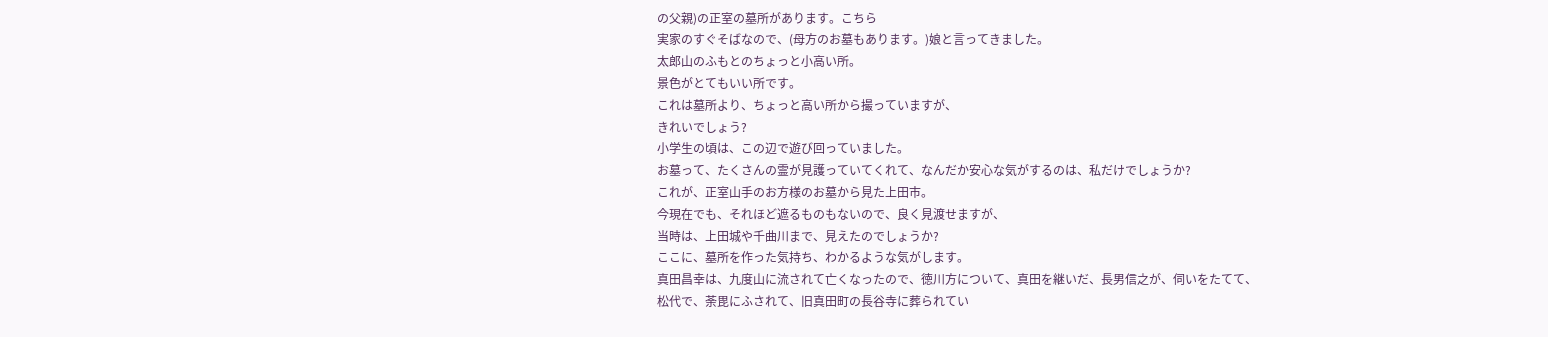の父親)の正室の墓所があります。こちら
実家のすぐそばなので、(母方のお墓もあります。)娘と言ってきました。
太郎山のふもとのちょっと小高い所。
景色がとてもいい所です。
これは墓所より、ちょっと高い所から撮っていますが、
きれいでしょう?
小学生の頃は、この辺で遊び回っていました。
お墓って、たくさんの霊が見護っていてくれて、なんだか安心な気がするのは、私だけでしょうか?
これが、正室山手のお方様のお墓から見た上田市。
今現在でも、それほど遮るものもないので、良く見渡せますが、
当時は、上田城や千曲川まで、見えたのでしょうか?
ここに、墓所を作った気持ち、わかるような気がします。
真田昌幸は、九度山に流されて亡くなったので、徳川方について、真田を継いだ、長男信之が、伺いをたてて、
松代で、荼毘にふされて、旧真田町の長谷寺に葬られてい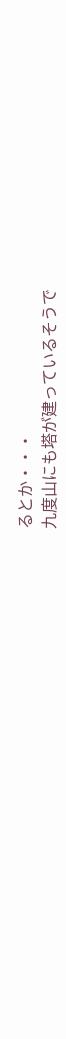るとか・・・
九度山にも塔が建っているそうで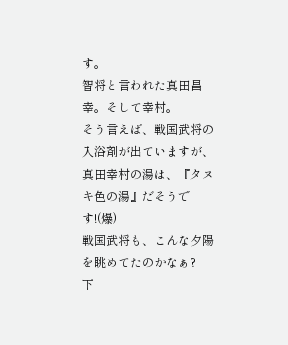す。
智将と言われた真田昌幸。そして幸村。
そう言えば、戦国武将の入浴剤が出ていますが、
真田幸村の湯は、『タヌキ色の湯』だそうです!(爆)
戦国武将も、こんな夕陽を眺めてたのかなぁ?
下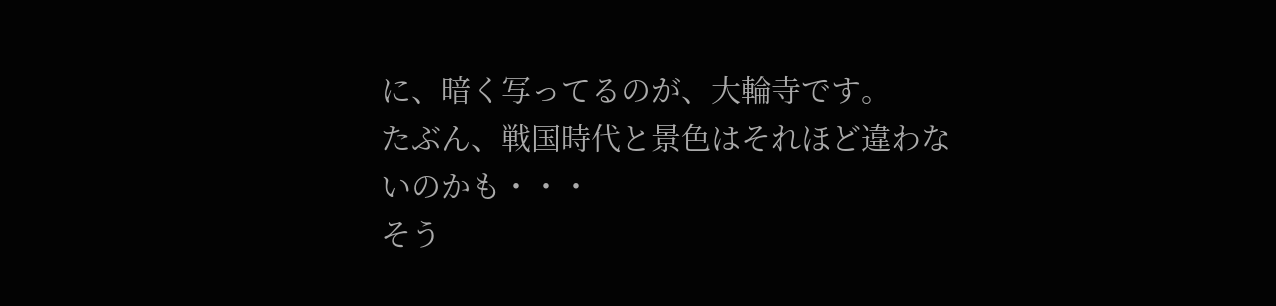に、暗く写ってるのが、大輪寺です。
たぶん、戦国時代と景色はそれほど違わないのかも・・・
そう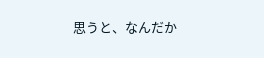思うと、なんだか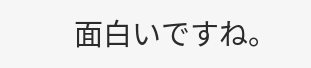面白いですね。